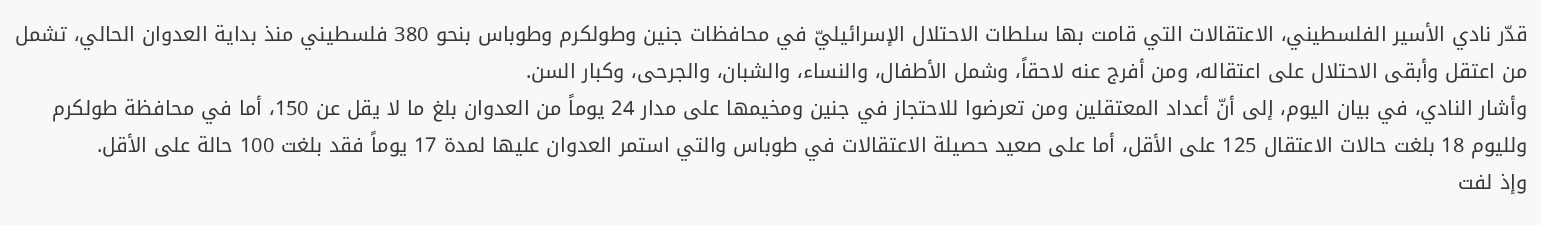قدّر نادي الأسير الفلسطيني، الاعتقالات التي قامت بها سلطات الاحتلال الإسرائيليّ في محافظات جنين وطولكرم وطوباس بنحو 380 فلسطيني منذ بداية العدوان الحالي، تشمل من اعتقل وأبقى الاحتلال على اعتقاله، ومن أفرج عنه لاحقاً، وشمل الأطفال، والنساء، والشبان، والجرحى، وكبار السن.
وأشار النادي، في بيان اليوم، إلى أنّ أعداد المعتقلين ومن تعرضوا للاحتجاز في جنين ومخيمها على مدار 24 يوماً من العدوان بلغ ما لا يقل عن 150، أما في محافظة طولكرم ولليوم 18 بلغت حالات الاعتقال 125 على الأقل، أما على صعيد حصيلة الاعتقالات في طوباس والتي استمر العدوان عليها لمدة 17 يوماً فقد بلغت 100 حالة على الأقل.
وإذ لفت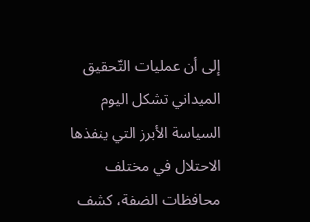إلى أن عمليات التّحقيق الميداني تشكل اليوم السياسة الأبرز التي ينفذها الاحتلال في مختلف محافظات الضفة، كشف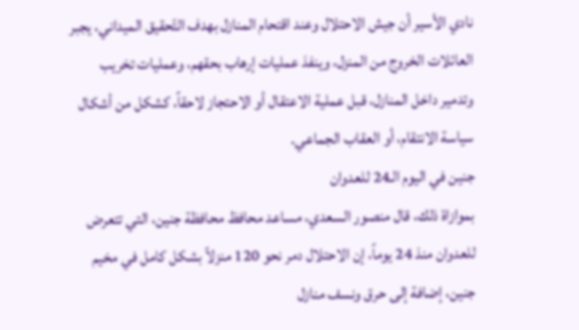نادي الأسير أن جيش الاحتلال وعند اقتحام المنازل بهدف التّحقيق الميداني، يجبر العائلات الخروج من المنزل، وينفذ عمليات إرهاب بحقهم، وعمليات تخريب وتدمير داخل المنازل، قبل عملية الاعتقال أو الاحتجاز لاحقاً، كشكل من أشكال سياسة الانتقام، أو العقاب الجماعي.
جنين في اليوم الـ24 للعدوان
بموازاة ذلك، قال منصور السعدي، مساعد محافظ محافظة جنين، التي تتعرض للعدوان منذ 24 يوماً، إن الاحتلال دمر نحو 120 منزلاً بشكل كامل في مخيم جنين، إضافة إلى حرق ونسف منازل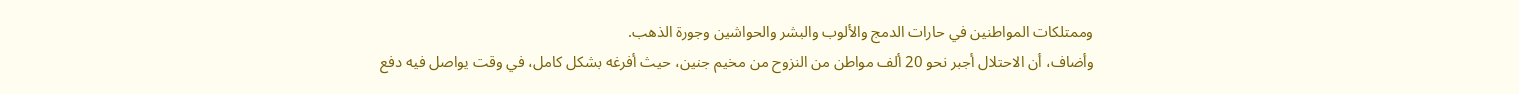وممتلكات المواطنين في حارات الدمج والألوب والبشر والحواشين وجورة الذهب.
وأضاف، أن الاحتلال أجبر نحو 20 ألف مواطن من النزوح من مخيم جنين، حيث أفرغه بشكل كامل، في وقت يواصل فيه دفع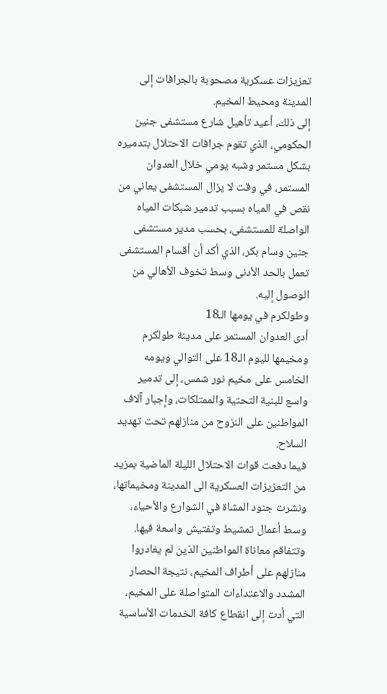تعزيزات عسكرية مصحوبة بالجرافات إلى المدينة ومحيط المخيم.
إلى ذلك، أعيد تأهيل شارع مستشفى جنين الحكومي، الذي تقوم جرافات الاحتلال بتدميره بشكل مستمر وشبه يومي خلال العدوان المستمر، في وقت لا يزال المستشفى يعاني من نقص في المياه بسبب تدمير شبكات المياه الواصلة للمستشفى، بحسب مدير مستشفى جنين وسام بكر، الذي أكد أن أقسام المستشفى تعمل بالحد الأدنى وسط تخوف الأهالي من الوصول إليه.
وطولكرم في يومها الـ18
أدى العدوان المستمر على مدينة طولكرم ومخيمها لليوم الـ18 على التوالي ويومه الخامس على مخيم نور شمس، إلى تدمير واسع للبنية التحتية والممتلكات، وإجبار آلاف المواطنين على النزوح من منازلهم تحت تهديد السلاح.
فيما دفعت قوات الاحتلال الليلة الماضية بمزيد من التعزيزات العسكرية الى المدينة ومخيماتها، ونشرت جنود المشاة في الشوارع والأحياء، وسط أعمال تمشيط وتفتيش واسعة فيها.
وتتفاقم معاناة المواطنين الذين لم يغادروا منازلهم على أطراف المخيم، نتيجة الحصار المشدد والاعتداءات المتواصلة على المخيم، التي أدت إلى انقطاع كافة الخدمات الأساسية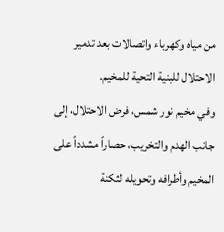من مياه وكهرباء واتصالات بعد تدمير الاحتلال للبنية التحية للمخيم.
وفي مخيم نور شمس، فرض الاحتلال، إلى جانب الهدم والتخريب، حصاراً مشدداً على المخيم وأطرافه وتحويله لثكنة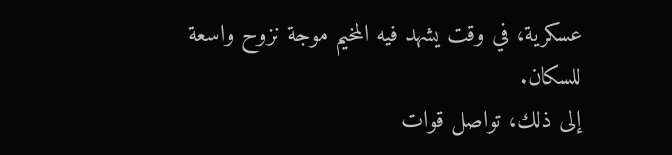عسكرية، في وقت يشهد فيه المخيم موجة نزوح واسعة للسكان.
إلى ذلك، تواصل قوات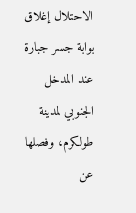الاحتلال إغلاق بوابة جسر جبارة عند المدخل الجنوبي لمدينة طولكرم، وفصلها عن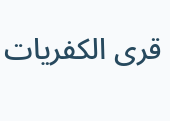قرى الكفريات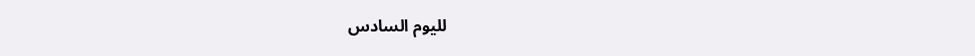لليوم السادس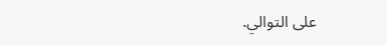على التوالي.